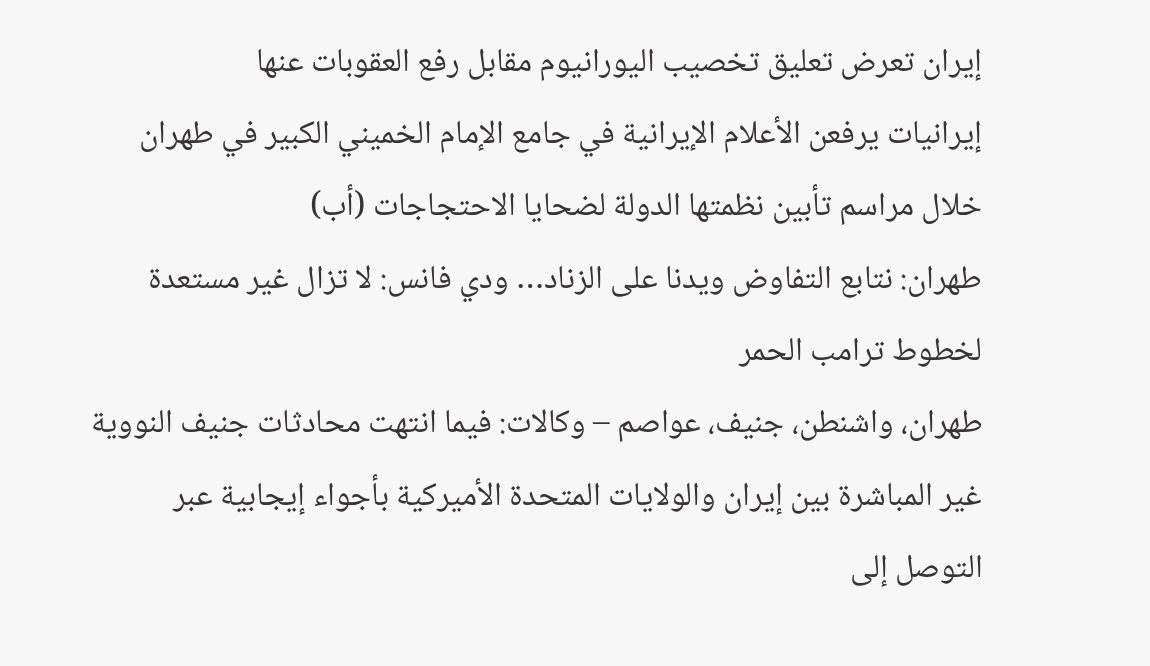إيران تعرض تعليق تخصيب اليورانيوم مقابل رفع العقوبات عنها
إيرانيات يرفعن الأعلام الإيرانية في جامع الإمام الخميني الكبير في طهران خلال مراسم تأبين نظمتها الدولة لضحايا الاحتجاجات (أب)
طهران: نتابع التفاوض ويدنا على الزناد… ودي فانس: لا تزال غير مستعدة لخطوط ترامب الحمر
طهران، واشنطن، جنيف، عواصم – وكالات: فيما انتهت محادثات جنيف النووية غير المباشرة بين إيران والولايات المتحدة الأميركية بأجواء إيجابية عبر التوصل إلى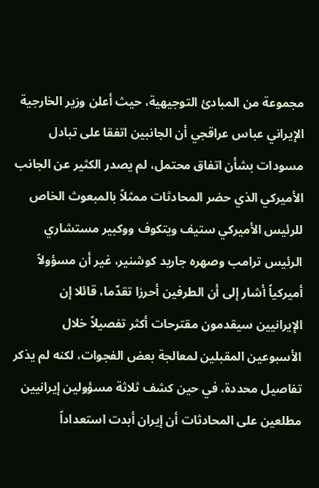مجموعة من المبادئ التوجيهية، حيث أعلن وزير الخارجية الإيراني عباس عراقجي أن الجانبين اتفقا على تبادل مسودات بشأن اتفاق محتمل، لم يصدر الكثير عن الجانب الأميركي الذي حضر المحادثات ممثلاً بالمبعوث الخاص للرئيس الأميركي ستيف ويتكوف ووكبير مستشاري الرئيس ترامب وصهره جاريد كوشنير، غير أن مسؤولاً أميركياً أشار إلى أن الطرفين أحرزا تقدّما، قائلا إن الإيرانيين سيقدمون مقترحات أكثر تفصيلاً خلال الأسبوعين المقبلين لمعالجة بعض الفجوات، لكنه لم يذكر تفاصيل محددة، في حين كشف ثلاثة مسؤولين إيرانيين مطلعين على المحادثات أن إيران أبدت استعداداً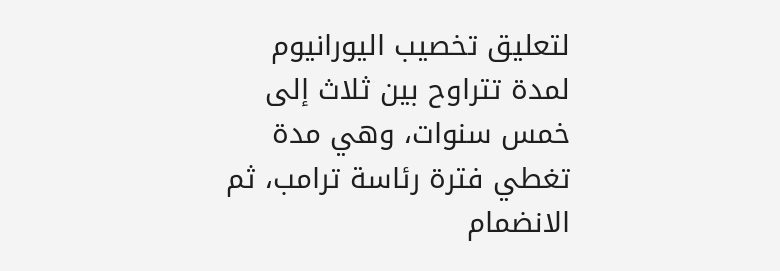لتعليق تخصيب اليورانيوم لمدة تتراوح بين ثلاث إلى خمس سنوات، وهي مدة تغطي فترة رئاسة ترامب، ثم الانضمام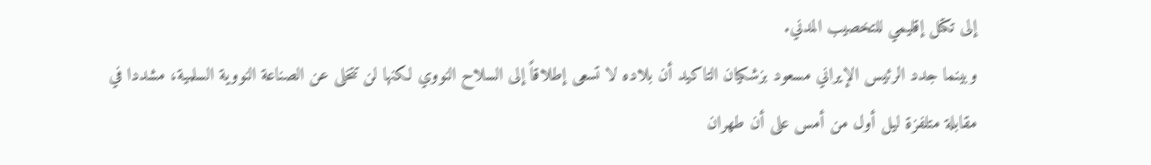إلى تكتل إقليمي للتخصيب المدني.
وبينما جدد الرئيس الإيراني مسعود بزشكيان التاكيد أن بلاده لا تسعى إطلاقاً إلى السلاح النووي لكنها لن تتخلى عن الصناعة النووية السلمية، مشددا في مقابلة متلفزة ليل أول من أمس على أن طهران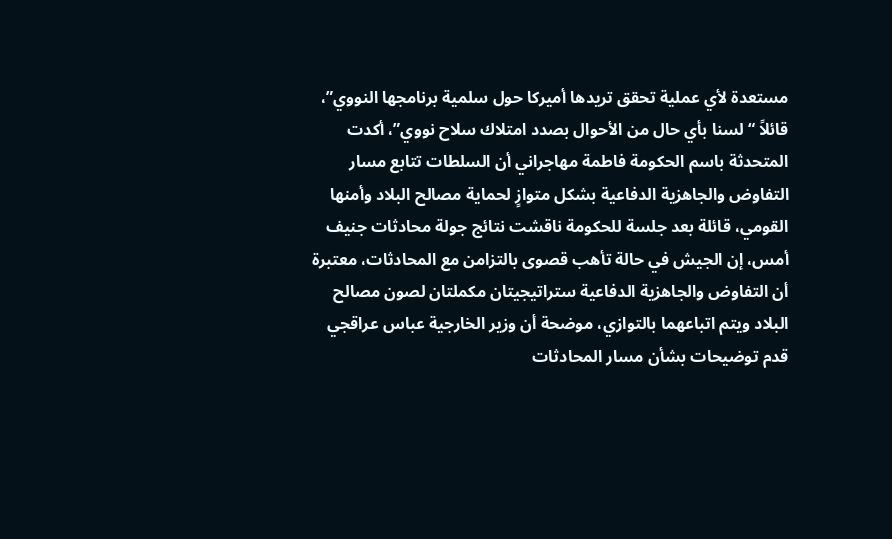مستعدة لأي عملية تحقق تريدها أميركا حول سلمية برنامجها النووي”، قائلاً “لسنا بأي حال من الأحوال بصدد امتلاك سلاح نووي”، أكدت المتحدثة باسم الحكومة فاطمة مهاجراني أن السلطات تتابع مسار التفاوض والجاهزية الدفاعية بشكل متوازٍ لحماية مصالح البلاد وأمنها القومي، قائلة بعد جلسة للحكومة ناقشت نتائج جولة محادثات جنيف أمس، إن الجيش في حالة تأهب قصوى بالتزامن مع المحادثات، معتبرة أن التفاوض والجاهزية الدفاعية ستراتيجيتان مكملتان لصون مصالح البلاد ويتم اتباعهما بالتوازي، موضحة أن وزير الخارجية عباس عراقجي قدم توضيحات بشأن مسار المحادثات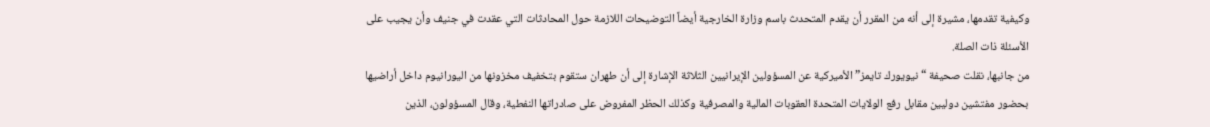وكيفية تقدمها، مشيرة إلى أنه من المقرر أن يقدم المتحدث باسم وزارة الخارجية أيضاً التوضيحات اللازمة حول المحادثات التي عقدت في جنيف وأن يجيب على الأسئلة ذات الصلة.
من جانبها، نقلت صحيفة “نيويورك تايمز” الأميركية عن المسؤولين الإيرانيين الثلاثة الإشارة إلى أن طهران ستقوم بتخفيف مخزونها من اليورانيوم داخل أراضيها بحضور مفتشين دوليين مقابل رفع الولايات المتحدة العقوبات المالية والمصرفية وكذلك الحظر المفروض على صادراتها النفطية، وقال المسؤولون، الذين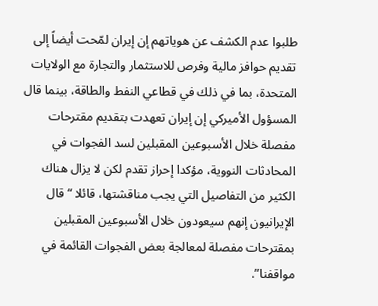طلبوا عدم الكشف عن هوياتهم إن إيران لمّحت أيضاً إلى تقديم حوافز مالية وفرص للاستثمار والتجارة مع الولايات المتحدة، بما في ذلك في قطاعي النفط والطاقة، بينما قال المسؤول الأميركي إن إيران تعهدت بتقديم مقترحات مفصلة خلال الأسبوعين المقبلين لسد الفجوات في المحادثات النووية، مؤكدا إحراز تقدم لكن لا يزال هناك الكثير من التفاصيل التي يجب مناقشتها، قائلا “قال الإيرانيون إنهم سيعودون خلال الأسبوعين المقبلين بمقترحات مفصلة لمعالجة بعض الفجوات القائمة في مواقفنا”.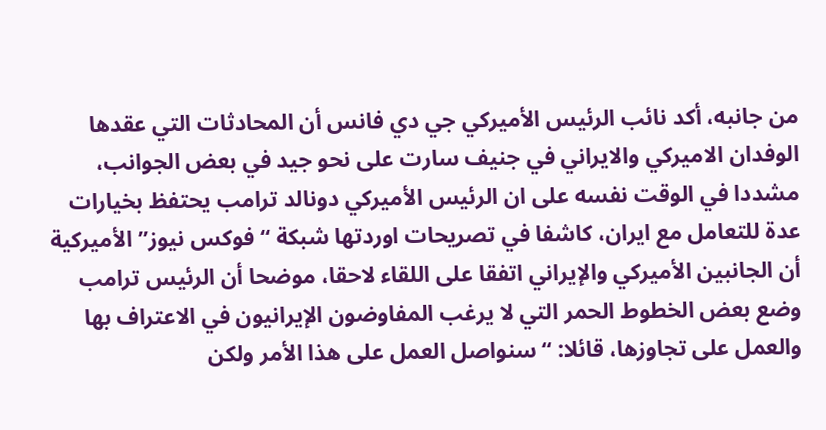من جانبه، أكد نائب الرئيس الأميركي جي دي فانس أن المحادثات التي عقدها الوفدان الاميركي والايراني في جنيف سارت على نحو جيد في بعض الجوانب، مشددا في الوقت نفسه على ان الرئيس الأميركي دونالد ترامب يحتفظ بخيارات عدة للتعامل مع ايران، كاشفا في تصريحات اوردتها شبكة “فوكس نيوز” الأميركية أن الجانبين الأميركي والإيراني اتفقا على اللقاء لاحقا، موضحا أن الرئيس ترامب وضع بعض الخطوط الحمر التي لا يرغب المفاوضون الإيرانيون في الاعتراف بها والعمل على تجاوزها، قائلا: “سنواصل العمل على هذا الأمر ولكن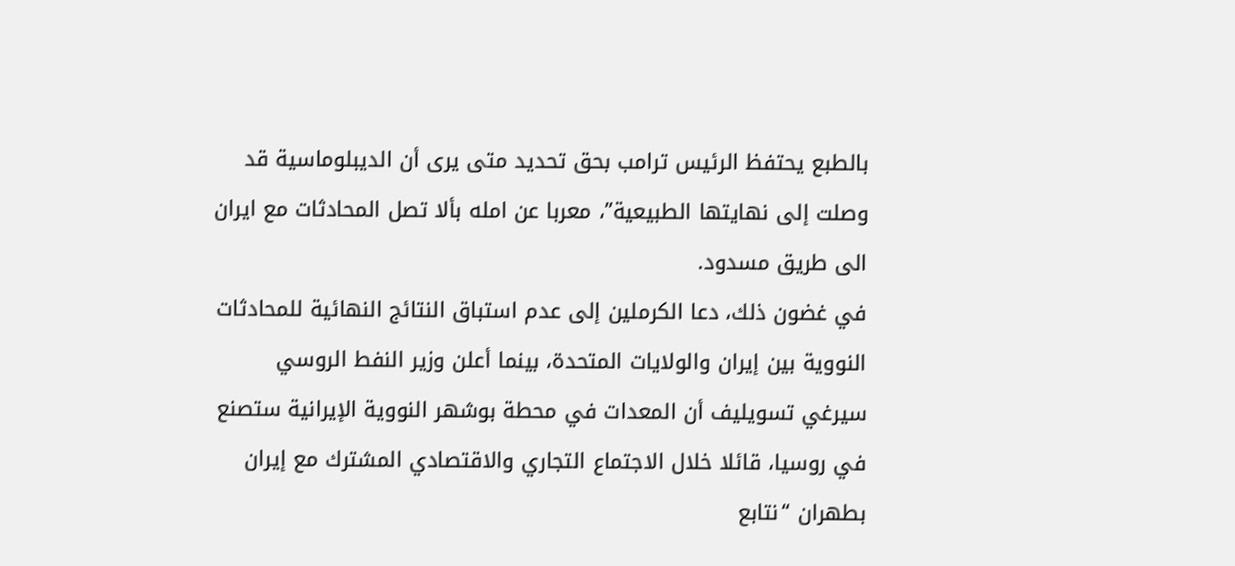بالطبع يحتفظ الرئيس ترامب بحق تحديد متى يرى أن الديبلوماسية قد وصلت إلى نهايتها الطبيعية”، معربا عن امله بألا تصل المحادثات مع ايران الى طريق مسدود.
في غضون ذلك، دعا الكرملين إلى عدم استباق النتائج النهائية للمحادثات النووية بين إيران والولايات المتحدة، بينما أعلن وزير النفط الروسي سيرغي تسويليف أن المعدات في محطة بوشهر النووية الإيرانية ستصنع في روسيا، قائلا خلال الاجتماع التجاري والاقتصادي المشترك مع إيران بطهران “نتابع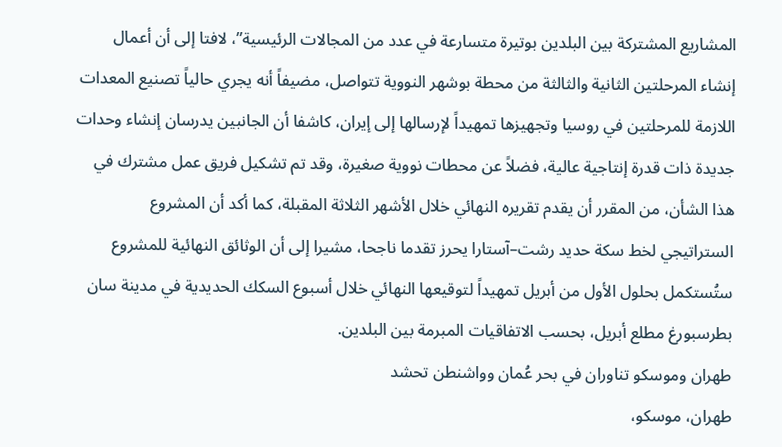المشاريع المشتركة بين البلدين بوتيرة متسارعة في عدد من المجالات الرئيسية”، لافتا إلى أن أعمال إنشاء المرحلتين الثانية والثالثة من محطة بوشهر النووية تتواصل، مضيفاً أنه يجري حالياً تصنيع المعدات اللازمة للمرحلتين في روسيا وتجهيزها تمهيداً لإرسالها إلى إيران، كاشفا أن الجانبين يدرسان إنشاء وحدات جديدة ذات قدرة إنتاجية عالية، فضلاً عن محطات نووية صغيرة، وقد تم تشكيل فريق عمل مشترك في هذا الشأن، من المقرر أن يقدم تقريره النهائي خلال الأشهر الثلاثة المقبلة، كما أكد أن المشروع الستراتيجي لخط سكة حديد رشت–آستارا يحرز تقدما ناجحا، مشيرا إلى أن الوثائق النهائية للمشروع ستُستكمل بحلول الأول من أبريل تمهيداً لتوقيعها النهائي خلال أسبوع السكك الحديدية في مدينة سان بطرسبورغ مطلع أبريل، بحسب الاتفاقيات المبرمة بين البلدين.
طهران وموسكو تناوران في بحر عُمان وواشنطن تحشد
طهران، موسكو،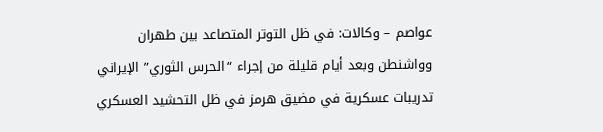عواصم – وكالات: في ظل التوتر المتصاعد بين طهران وواشنطن وبعد أيام قليلة من إجراء “الحرس الثوري” الإيراني تدريبات عسكرية في مضيق هرمز في ظل التحشيد العسكري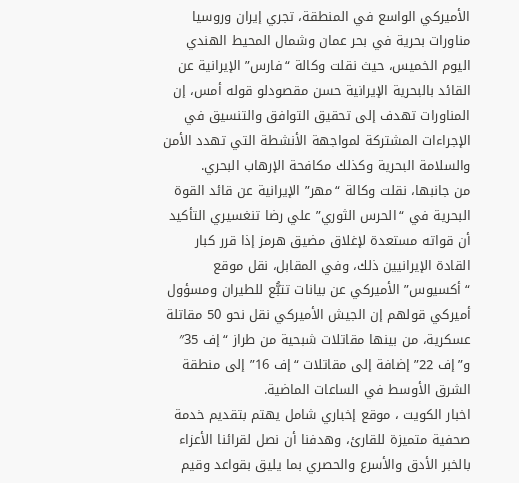الأميركي الواسع في المنطقة، تجري إيران وروسيا مناورات بحرية في بحر عمان وشمال المحيط الهندي اليوم الخميس، حيث نقلت وكالة “فارس” الإيرانية عن القائد بالبحرية الإيرانية حسن مقصودلو قوله أمس، إن المناورات تهدف إلى تحقيق التوافق والتنسيق في الإجراءات المشتركة لمواجهة الأنشطة التي تهدد الأمن والسلامة البحرية وكذلك مكافحة الإرهاب البحري.
من جانبها، نقلت وكالة “مهر” الإيرانية عن قائد القوة البحرية في “الحرس الثوري” علي رضا تنغسيري التأكيد أن قواته مستعدة لإغلاق مضيق هرمز إذا قرر كبار القادة الإيرانيين ذلك، وفي المقابل، نقل موقع “أكسيوس” الأميركي عن بيانات تتبُّع للطيران ومسؤول أميركي قولهم إن الجيش الأميركي نقل نحو 50 مقاتلة عسكرية، من بينها مقاتلات شبحية من طراز “إف 35″ و”إف 22” إضافة إلى مقاتلات “إف 16” إلى منطقة الشرق الأوسط في الساعات الماضية.
اخبار الكويت ، موقع إخباري شامل يهتم بتقديم خدمة صحفية متميزة للقارئ، وهدفنا أن نصل لقرائنا الأعزاء بالخبر الأدق والأسرع والحصري بما يليق بقواعد وقيم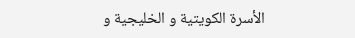الأسرة الكويتية و الخليجية و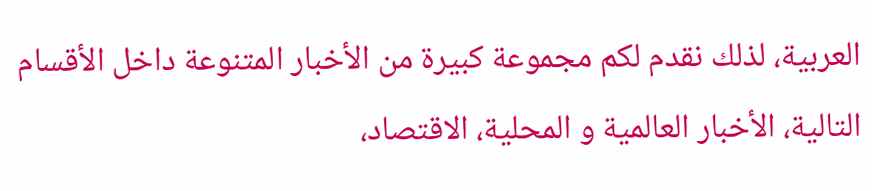العربية، لذلك نقدم لكم مجموعة كبيرة من الأخبار المتنوعة داخل الأقسام التالية، الأخبار العالمية و المحلية، الاقتصاد،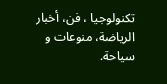تكنولوجيا ، فن، أخبار الرياضة، منوعات و سياحة.